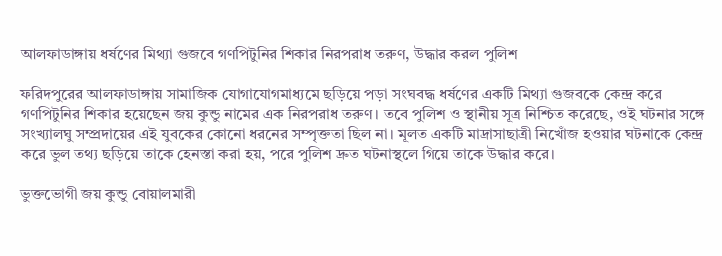আলফাডাঙ্গায় ধর্ষণের মিথ্যা গুজবে গণপিটুনির শিকার নিরপরাধ তরুণ, উদ্ধার করল পুলিশ

ফরিদপুরের আলফাডাঙ্গায় সামাজিক যোগাযোগমাধ্যমে ছড়িয়ে পড়া সংঘবদ্ধ ধর্ষণের একটি মিথ্যা গুজবকে কেন্দ্র করে গণপিটুনির শিকার হয়েছেন জয় কুন্ডু নামের এক নিরপরাধ তরুণ। তবে পুলিশ ও স্থানীয় সূত্র নিশ্চিত করেছে, ওই ঘটনার সঙ্গে সংখ্যালঘু সম্প্রদায়ের এই যুবকের কোনো ধরনের সম্পৃক্ততা ছিল না। মূলত একটি মাদ্রাসাছাত্রী নিখোঁজ হওয়ার ঘটনাকে কেন্দ্র করে ভুল তথ্য ছড়িয়ে তাকে হেনস্তা করা হয়, পরে পুলিশ দ্রুত ঘটনাস্থলে গিয়ে তাকে উদ্ধার করে।

ভুক্তভোগী জয় কুন্ডু বোয়ালমারী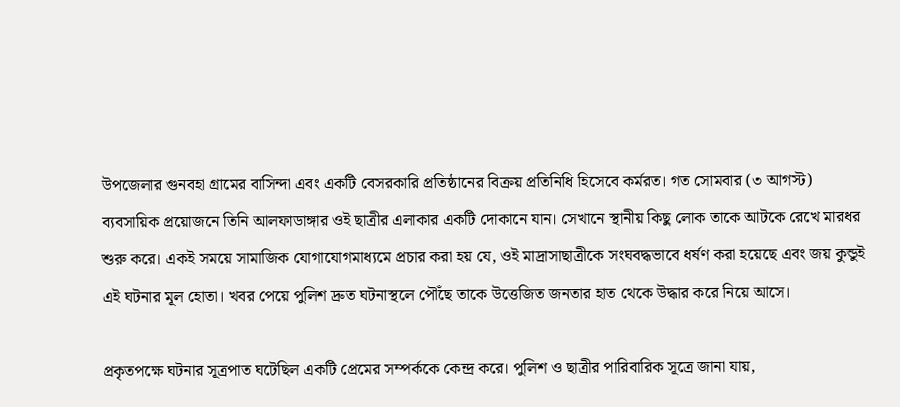উপজেলার গুনবহা গ্রামের বাসিন্দা এবং একটি বেসরকারি প্রতিষ্ঠানের বিক্রয় প্রতিনিধি হিসেবে কর্মরত। গত সোমবার (৩ আগস্ট) ব্যবসায়িক প্রয়োজনে তিনি আলফাডাঙ্গার ওই ছাত্রীর এলাকার একটি দোকানে যান। সেখানে স্থানীয় কিছু লোক তাকে আটকে রেখে মারধর শুরু করে। একই সময়ে সামাজিক যোগাযোগমাধ্যমে প্রচার করা হয় যে, ওই মাদ্রাসাছাত্রীকে সংঘবদ্ধভাবে ধর্ষণ করা হয়েছে এবং জয় কুন্ডুই এই ঘটনার মূল হোতা। খবর পেয়ে পুলিশ দ্রুত ঘটনাস্থলে পৌঁছে তাকে উত্তেজিত জনতার হাত থেকে উদ্ধার করে নিয়ে আসে।

প্রকৃতপক্ষে ঘটনার সূত্রপাত ঘটেছিল একটি প্রেমের সম্পর্ককে কেন্দ্র করে। পুলিশ ও ছাত্রীর পারিবারিক সূত্রে জানা যায়,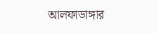আলফাডাঙ্গার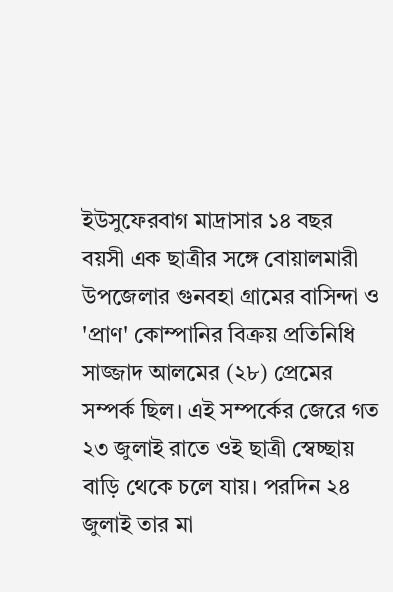ইউসুফেরবাগ মাদ্রাসার ১৪ বছর বয়সী এক ছাত্রীর সঙ্গে বোয়ালমারী উপজেলার গুনবহা গ্রামের বাসিন্দা ও 'প্রাণ' কোম্পানির বিক্রয় প্রতিনিধি সাজ্জাদ আলমের (২৮) প্রেমের সম্পর্ক ছিল। এই সম্পর্কের জেরে গত ২৩ জুলাই রাতে ওই ছাত্রী স্বেচ্ছায় বাড়ি থেকে চলে যায়। পরদিন ২৪ জুলাই তার মা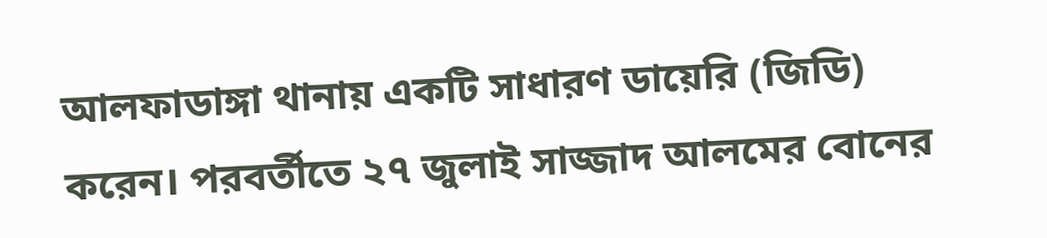আলফাডাঙ্গা থানায় একটি সাধারণ ডায়েরি (জিডি) করেন। পরবর্তীতে ২৭ জুলাই সাজ্জাদ আলমের বোনের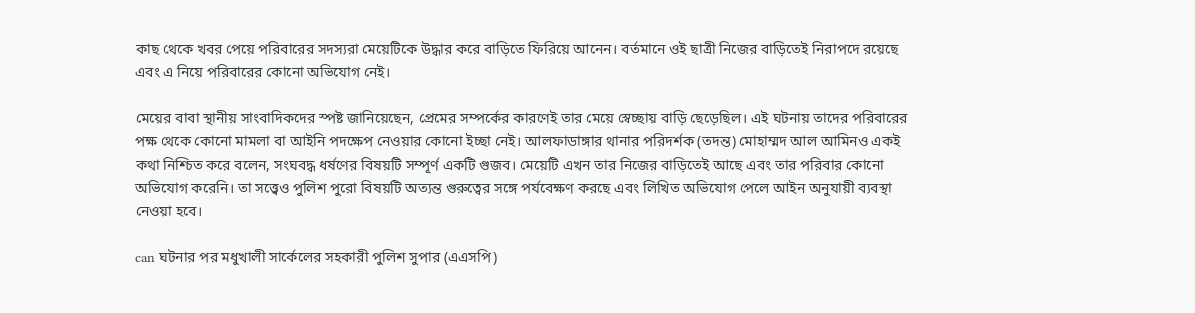কাছ থেকে খবর পেয়ে পরিবারের সদস্যরা মেয়েটিকে উদ্ধার করে বাড়িতে ফিরিয়ে আনেন। বর্তমানে ওই ছাত্রী নিজের বাড়িতেই নিরাপদে রয়েছে এবং এ নিয়ে পরিবারের কোনো অভিযোগ নেই।

মেয়ের বাবা স্থানীয় সাংবাদিকদের স্পষ্ট জানিয়েছেন, প্রেমের সম্পর্কের কারণেই তার মেয়ে স্বেচ্ছায় বাড়ি ছেড়েছিল। এই ঘটনায় তাদের পরিবারের পক্ষ থেকে কোনো মামলা বা আইনি পদক্ষেপ নেওয়ার কোনো ইচ্ছা নেই। আলফাডাঙ্গার থানার পরিদর্শক (তদন্ত) মোহাম্মদ আল আমিনও একই কথা নিশ্চিত করে বলেন, সংঘবদ্ধ ধর্ষণের বিষয়টি সম্পূর্ণ একটি গুজব। মেয়েটি এখন তার নিজের বাড়িতেই আছে এবং তার পরিবার কোনো অভিযোগ করেনি। তা সত্ত্বেও পুলিশ পুরো বিষয়টি অত্যন্ত গুরুত্বের সঙ্গে পর্যবেক্ষণ করছে এবং লিখিত অভিযোগ পেলে আইন অনুযায়ী ব্যবস্থা নেওয়া হবে।

can ঘটনার পর মধুখালী সার্কেলের সহকারী পুলিশ সুপার (এএসপি)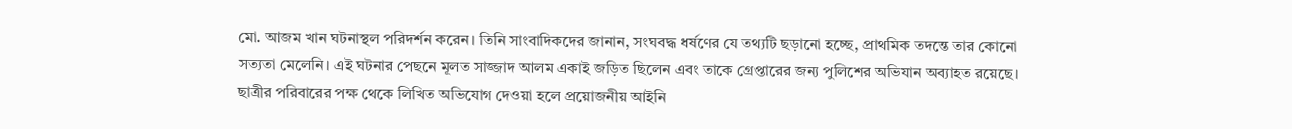মো. আজম খান ঘটনাস্থল পরিদর্শন করেন। তিনি সাংবাদিকদের জানান, সংঘবদ্ধ ধর্ষণের যে তথ্যটি ছড়ানো হচ্ছে, প্রাথমিক তদন্তে তার কোনো সত্যতা মেলেনি। এই ঘটনার পেছনে মূলত সাজ্জাদ আলম একাই জড়িত ছিলেন এবং তাকে গ্রেপ্তারের জন্য পুলিশের অভিযান অব্যাহত রয়েছে। ছাত্রীর পরিবারের পক্ষ থেকে লিখিত অভিযোগ দেওয়া হলে প্রয়োজনীয় আইনি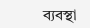ব্যবস্থা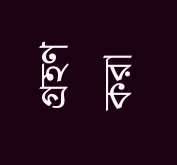গ্রহণ করা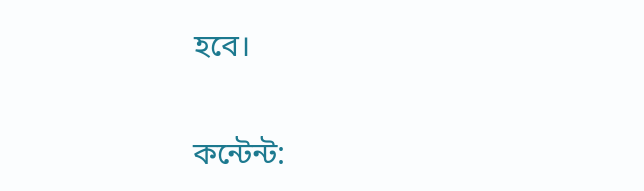হবে।

কন্টেন্ট: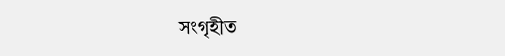সংগৃহীত